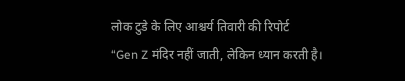लोक टुडे के लिए आश्चर्य तिवारी की रिपोर्ट
“Gen Z मंदिर नहीं जाती, लेकिन ध्यान करती है।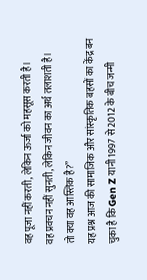वह पूजा नहीं करती, लेकिन ऊर्जा को महसूस करती है।
वह प्रवचन नहीं सुनती, लेकिन जीवन का अर्थ तलाशती है।
तो क्या वह आस्तिक है?”
यह प्रश्न आज की सामाजिक और सांस्कृतिक बहसों का केंद्र बन चुका है कि Gen Z यानी 1997 से 2012 के बीच जन्मी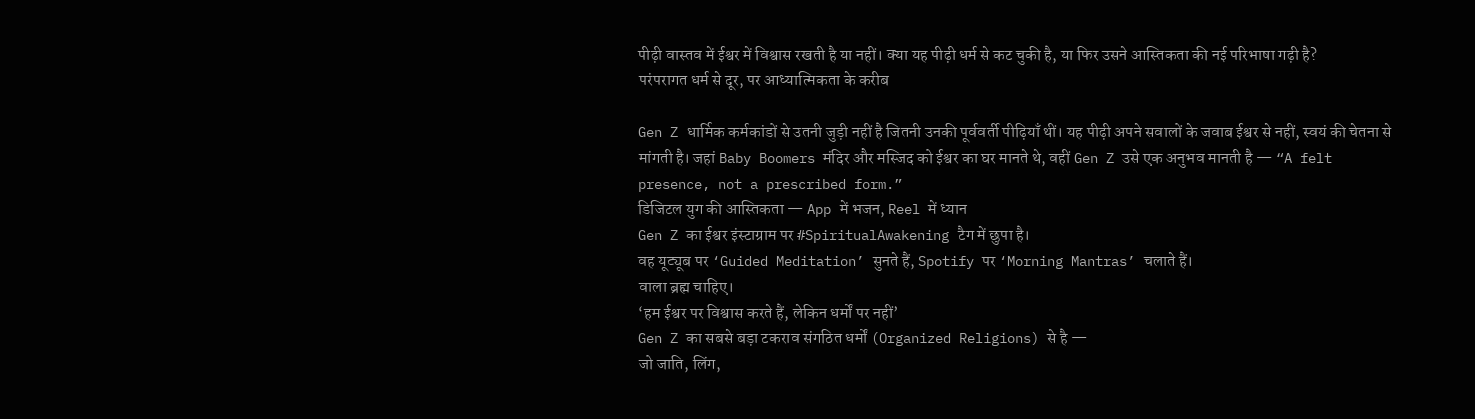पीढ़ी वास्तव में ईश्वर में विश्वास रखती है या नहीं। क्या यह पीढ़ी धर्म से कट चुकी है, या फिर उसने आस्तिकता की नई परिभाषा गढ़ी है?
परंपरागत धर्म से दूर, पर आध्यात्मिकता के करीब

Gen Z धार्मिक कर्मकांडों से उतनी जुड़ी नहीं है जितनी उनकी पूर्ववर्ती पीढ़ियाँ थीं। यह पीढ़ी अपने सवालों के जवाब ईश्वर से नहीं, स्वयं की चेतना से मांगती है। जहां Baby Boomers मंदिर और मस्जिद को ईश्वर का घर मानते थे, वहीं Gen Z उसे एक अनुभव मानती है — “A felt presence, not a prescribed form.”
डिजिटल युग की आस्तिकता — App में भजन, Reel में ध्यान
Gen Z का ईश्वर इंस्टाग्राम पर #SpiritualAwakening टैग में छुपा है।
वह यूट्यूब पर ‘Guided Meditation’ सुनते हैं, Spotify पर ‘Morning Mantras’ चलाते हैं।
वाला ब्रह्म चाहिए।
‘हम ईश्वर पर विश्वास करते हैं, लेकिन धर्मों पर नहीं’
Gen Z का सबसे बड़ा टकराव संगठित धर्मों (Organized Religions) से है —
जो जाति, लिंग,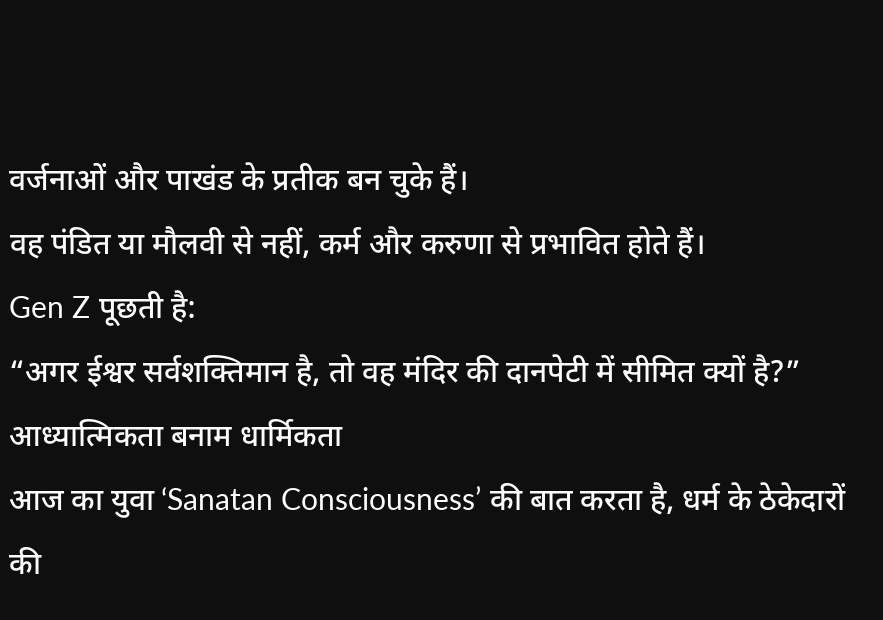वर्जनाओं और पाखंड के प्रतीक बन चुके हैं।
वह पंडित या मौलवी से नहीं, कर्म और करुणा से प्रभावित होते हैं।
Gen Z पूछती है:
“अगर ईश्वर सर्वशक्तिमान है, तो वह मंदिर की दानपेटी में सीमित क्यों है?”
आध्यात्मिकता बनाम धार्मिकता
आज का युवा ‘Sanatan Consciousness’ की बात करता है, धर्म के ठेकेदारों की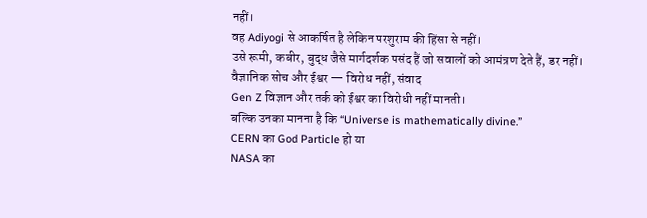नहीं।
वह Adiyogi से आकर्षित है लेकिन परशुराम की हिंसा से नहीं।
उसे रूमी, कबीर, बुद्ध जैसे मार्गदर्शक पसंद हैं जो सवालों को आमंत्रण देते हैं, डर नहीं।
वैज्ञानिक सोच और ईश्वर — विरोध नहीं, संवाद
Gen Z विज्ञान और तर्क को ईश्वर का विरोधी नहीं मानती।
बल्कि उनका मानना है कि “Universe is mathematically divine.”
CERN का God Particle हो या
NASA का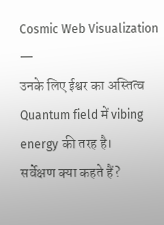Cosmic Web Visualization —
उनके लिए ईश्वर का अस्तित्व Quantum field में vibing energy की तरह है।
सर्वेक्षण क्या कहते हैं?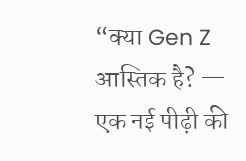“क्या Gen Z आस्तिक है? — एक नई पीढ़ी की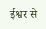ईश्वर से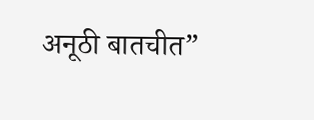अनूठी बातचीत”